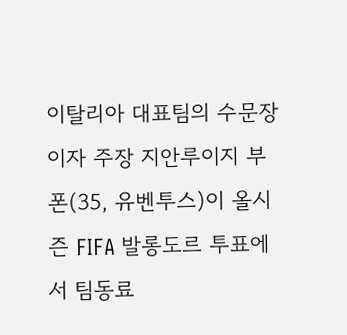이탈리아 대표팀의 수문장이자 주장 지안루이지 부폰(35, 유벤투스)이 올시즌 FIFA 발롱도르 투표에서 팀동료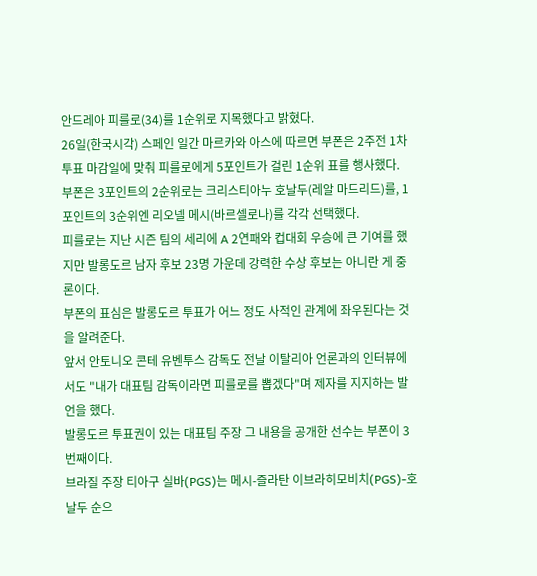안드레아 피를로(34)를 1순위로 지목했다고 밝혔다.
26일(한국시각) 스페인 일간 마르카와 아스에 따르면 부폰은 2주전 1차 투표 마감일에 맞춰 피를로에게 5포인트가 걸린 1순위 표를 행사했다.
부폰은 3포인트의 2순위로는 크리스티아누 호날두(레알 마드리드)를, 1포인트의 3순위엔 리오넬 메시(바르셀로나)를 각각 선택했다.
피를로는 지난 시즌 팀의 세리에 A 2연패와 컵대회 우승에 큰 기여를 했지만 발롱도르 남자 후보 23명 가운데 강력한 수상 후보는 아니란 게 중론이다.
부폰의 표심은 발롱도르 투표가 어느 정도 사적인 관계에 좌우된다는 것을 알려준다.
앞서 안토니오 콘테 유벤투스 감독도 전날 이탈리아 언론과의 인터뷰에서도 "내가 대표팀 감독이라면 피를로를 뽑겠다"며 제자를 지지하는 발언을 했다.
발롱도르 투표권이 있는 대표팀 주장 그 내용을 공개한 선수는 부폰이 3번째이다.
브라질 주장 티아구 실바(PGS)는 메시-즐라탄 이브라히모비치(PGS)-호날두 순으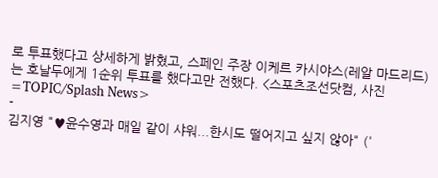로 투표했다고 상세하게 밝혔고, 스페인 주장 이케르 카시야스(레알 마드리드)는 호날두에게 1순위 투표를 했다고만 전했다. <스포츠조선닷컴, 사진=TOPIC/Splash News>
-
김지영 "♥윤수영과 매일 같이 샤워...한시도 떨어지고 싶지 않아" ('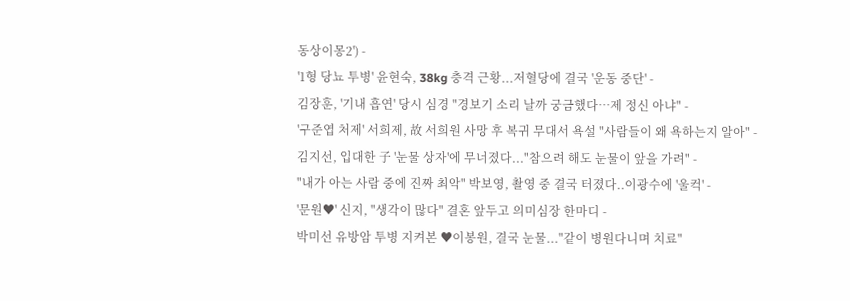동상이몽2') -
'1형 당뇨 투병' 윤현숙, 38kg 충격 근황...저혈당에 결국 '운동 중단' -
김장훈, '기내 흡연' 당시 심경 "경보기 소리 날까 궁금했다…제 정신 아냐" -
'구준엽 처제' 서희제, 故 서희원 사망 후 복귀 무대서 욕설 "사람들이 왜 욕하는지 알아" -
김지선, 입대한 子 '눈물 상자'에 무너졌다..."참으려 해도 눈물이 앞을 가려" -
"내가 아는 사람 중에 진짜 최악" 박보영, 촬영 중 결국 터졌다..이광수에 '울컥' -
'문원♥' 신지, "생각이 많다" 결혼 앞두고 의미심장 한마디 -
박미선 유방암 투병 지켜본 ♥이봉원, 결국 눈물..."같이 병원다니며 치료"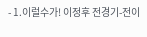- 1.이럴수가! 이정후 전경기-전이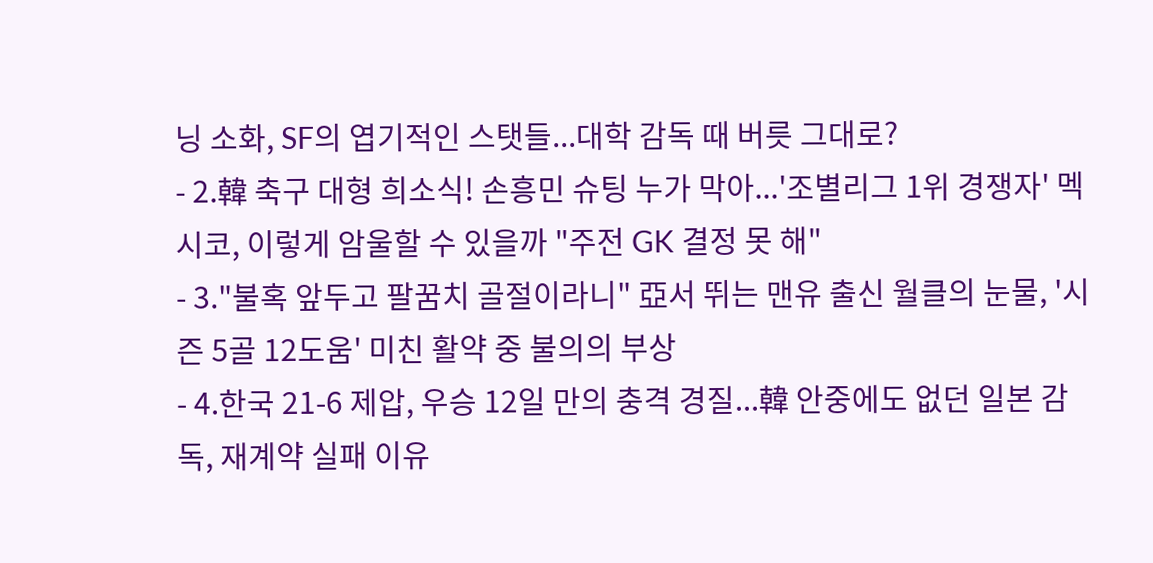닝 소화, SF의 엽기적인 스탯들...대학 감독 때 버릇 그대로?
- 2.韓 축구 대형 희소식! 손흥민 슈팅 누가 막아...'조별리그 1위 경쟁자' 멕시코, 이렇게 암울할 수 있을까 "주전 GK 결정 못 해"
- 3."불혹 앞두고 팔꿈치 골절이라니" 亞서 뛰는 맨유 출신 월클의 눈물, '시즌 5골 12도움' 미친 활약 중 불의의 부상
- 4.한국 21-6 제압, 우승 12일 만의 충격 경질...韓 안중에도 없던 일본 감독, 재계약 실패 이유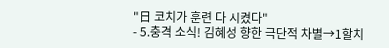"日 코치가 훈련 다 시켰다"
- 5.충격 소식! 김혜성 향한 극단적 차별→1할치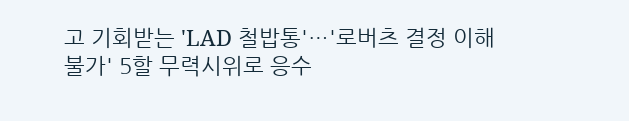고 기회받는 'LAD 철밥통'…'로버츠 결정 이해 불가' 5할 무력시위로 응수